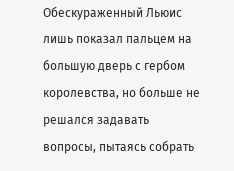Обескураженный Льюис лишь показал пальцем на большую дверь с гербом королевства, но больше не решался задавать вопросы, пытаясь собрать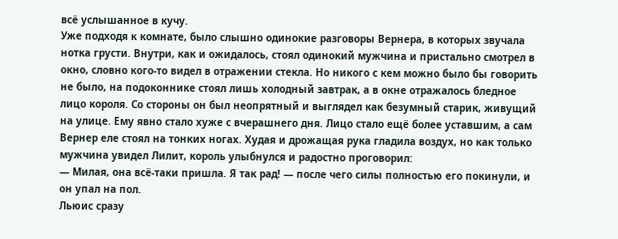всё услышанное в кучу.
Уже подходя к комнате, было слышно одинокие разговоры Вернера, в которых звучала нотка грусти. Внутри, как и ожидалось, стоял одинокий мужчина и пристально смотрел в окно, словно кого-то видел в отражении стекла. Но никого с кем можно было бы говорить не было, на подоконнике стоял лишь холодный завтрак, а в окне отражалось бледное лицо короля. Со стороны он был неопрятный и выглядел как безумный старик, живущий на улице. Ему явно стало хуже с вчерашнего дня. Лицо стало ещё более уставшим, а сам Вернер еле стоял на тонких ногах. Худая и дрожащая рука гладила воздух, но как только мужчина увидел Лилит, король улыбнулся и радостно проговорил:
— Милая, она всё-таки пришла. Я так рад! — после чего силы полностью его покинули, и он упал на пол.
Льюис сразу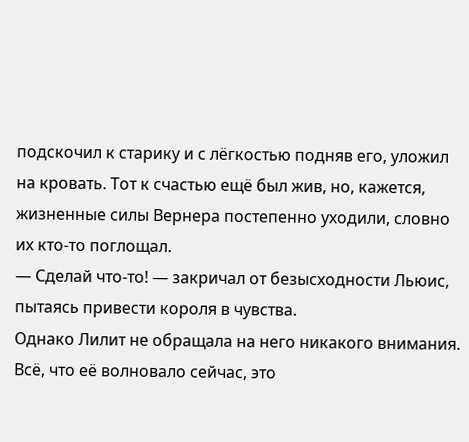подскочил к старику и с лёгкостью подняв его, уложил на кровать. Тот к счастью ещё был жив, но, кажется, жизненные силы Вернера постепенно уходили, словно их кто-то поглощал.
— Сделай что-то! — закричал от безысходности Льюис, пытаясь привести короля в чувства.
Однако Лилит не обращала на него никакого внимания. Всё, что её волновало сейчас, это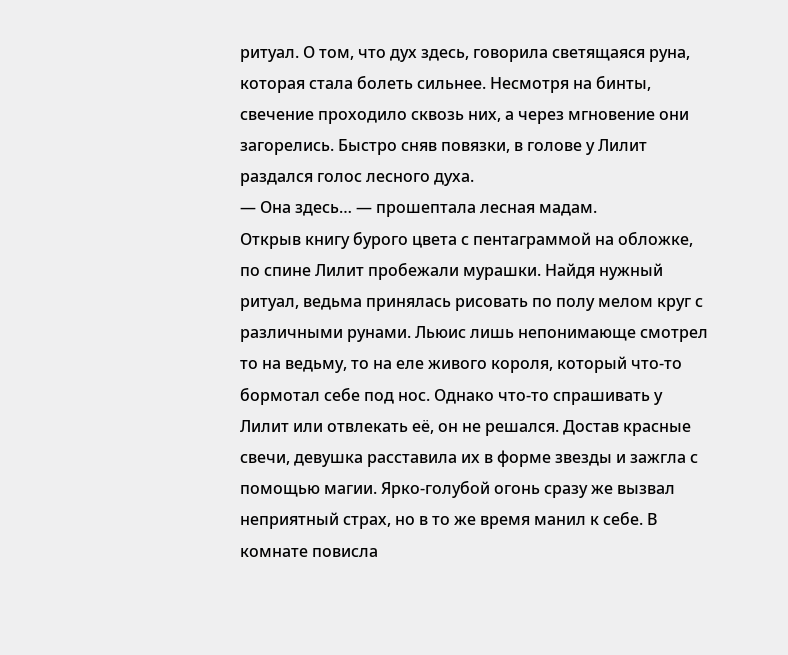ритуал. О том, что дух здесь, говорила светящаяся руна, которая стала болеть сильнее. Несмотря на бинты, свечение проходило сквозь них, а через мгновение они загорелись. Быстро сняв повязки, в голове у Лилит раздался голос лесного духа.
— Она здесь… — прошептала лесная мадам.
Открыв книгу бурого цвета с пентаграммой на обложке, по спине Лилит пробежали мурашки. Найдя нужный ритуал, ведьма принялась рисовать по полу мелом круг с различными рунами. Льюис лишь непонимающе смотрел то на ведьму, то на еле живого короля, который что-то бормотал себе под нос. Однако что-то спрашивать у Лилит или отвлекать её, он не решался. Достав красные свечи, девушка расставила их в форме звезды и зажгла с помощью магии. Ярко-голубой огонь сразу же вызвал неприятный страх, но в то же время манил к себе. В комнате повисла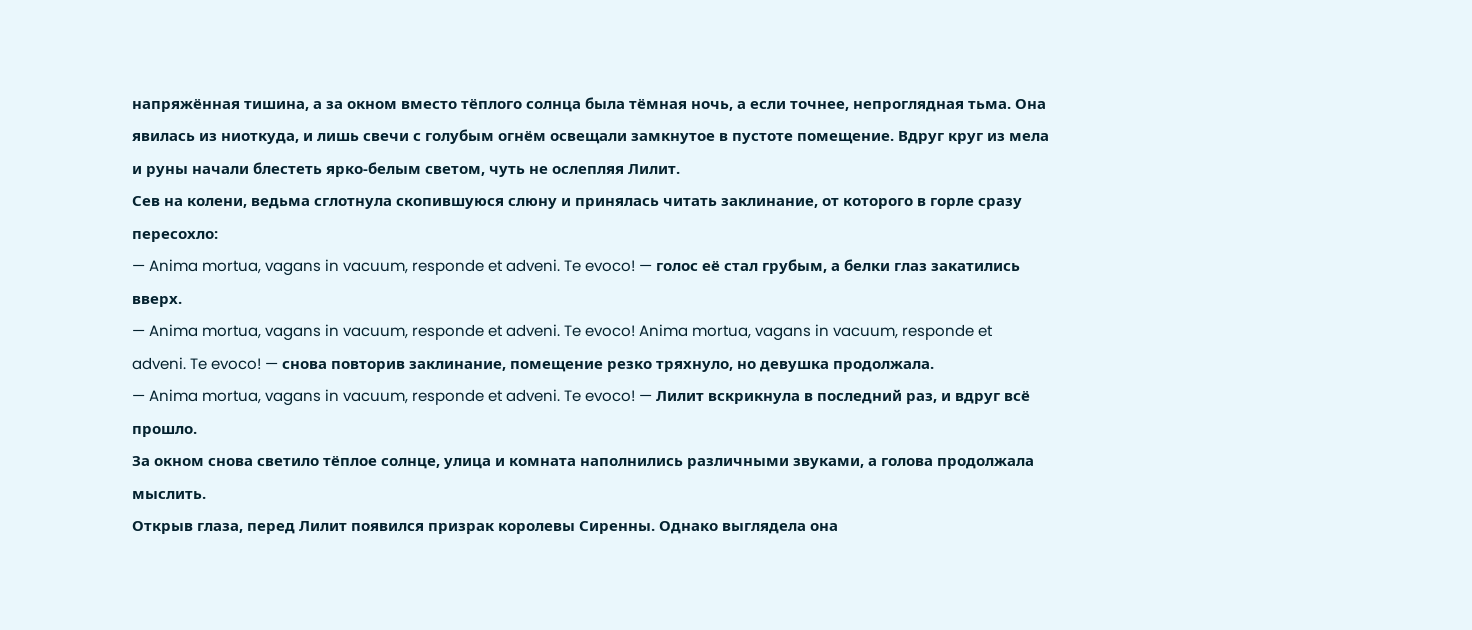напряжённая тишина, а за окном вместо тёплого солнца была тёмная ночь, а если точнее, непроглядная тьма. Она явилась из ниоткуда, и лишь свечи с голубым огнём освещали замкнутое в пустоте помещение. Вдруг круг из мела и руны начали блестеть ярко-белым светом, чуть не ослепляя Лилит.
Сев на колени, ведьма сглотнула скопившуюся слюну и принялась читать заклинание, от которого в горле сразу пересохло:
— Anima mortua, vagans in vacuum, responde et adveni. Te evoco! — голос её стал грубым, а белки глаз закатились вверх.
— Anima mortua, vagans in vacuum, responde et adveni. Te evoco! Anima mortua, vagans in vacuum, responde et adveni. Te evoco! — снова повторив заклинание, помещение резко тряхнуло, но девушка продолжала.
— Anima mortua, vagans in vacuum, responde et adveni. Te evoco! — Лилит вскрикнула в последний раз, и вдруг всё прошло.
За окном снова светило тёплое солнце, улица и комната наполнились различными звуками, а голова продолжала мыслить.
Открыв глаза, перед Лилит появился призрак королевы Сиренны. Однако выглядела она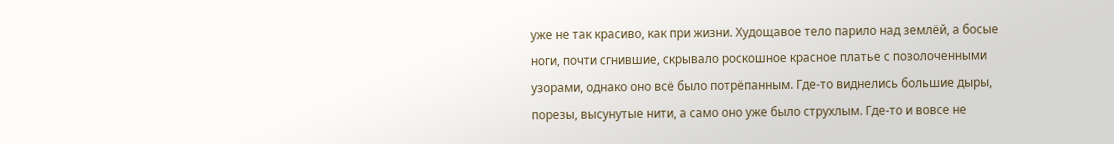уже не так красиво, как при жизни. Худощавое тело парило над землёй, а босые ноги, почти сгнившие, скрывало роскошное красное платье с позолоченными узорами, однако оно всё было потрёпанным. Где-то виднелись большие дыры, порезы, высунутые нити, а само оно уже было струхлым. Где-то и вовсе не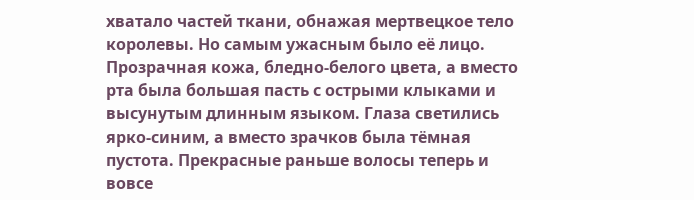хватало частей ткани, обнажая мертвецкое тело королевы. Но самым ужасным было её лицо. Прозрачная кожа, бледно-белого цвета, а вместо рта была большая пасть с острыми клыками и высунутым длинным языком. Глаза светились ярко-синим, а вместо зрачков была тёмная пустота. Прекрасные раньше волосы теперь и вовсе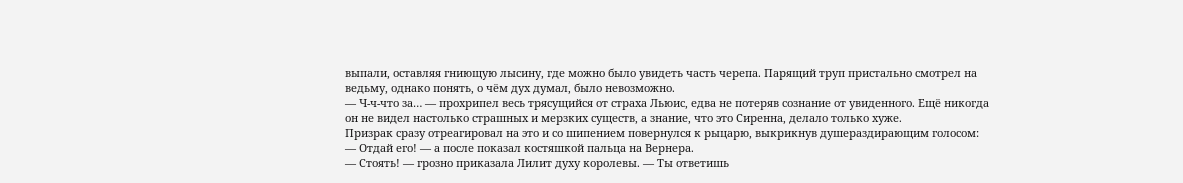выпали, оставляя гниющую лысину, где можно было увидеть часть черепа. Парящий труп пристально смотрел на ведьму, однако понять, о чём дух думал, было невозможно.
— Ч-ч-что за… — прохрипел весь трясущийся от страха Льюис, едва не потеряв сознание от увиденного. Ещё никогда он не видел настолько страшных и мерзких существ, а знание, что это Сиренна, делало только хуже.
Призрак сразу отреагировал на это и со шипением повернулся к рыцарю, выкрикнув душераздирающим голосом:
— Отдай его! — а после показал костяшкой пальца на Вернера.
— Стоять! — грозно приказала Лилит духу королевы. — Ты ответишь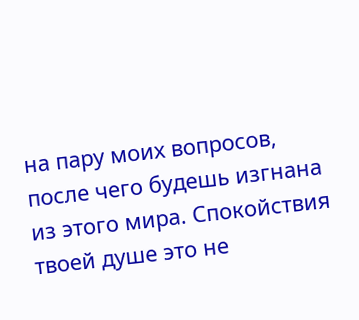на пару моих вопросов, после чего будешь изгнана из этого мира. Спокойствия твоей душе это не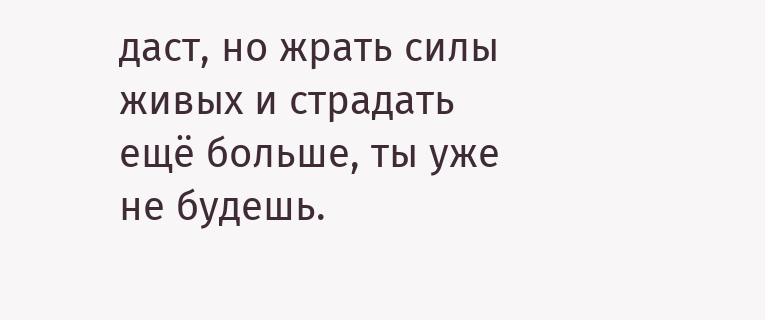даст, но жрать силы живых и страдать ещё больше, ты уже не будешь.